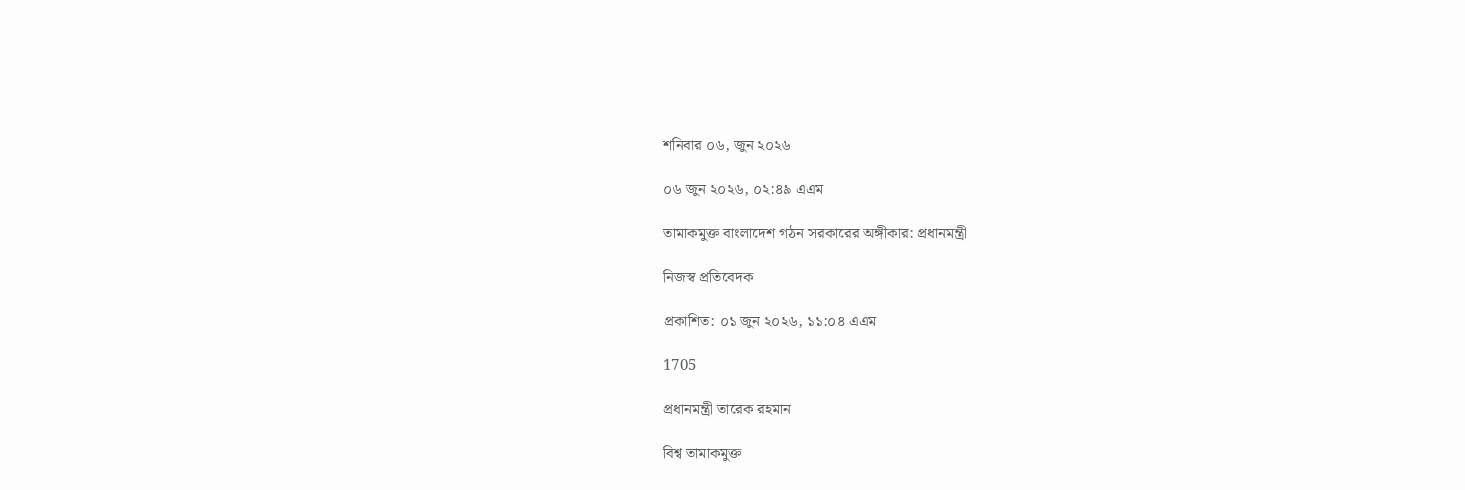শনিবার ০৬, জুন ২০২৬

০৬ জুন ২০২৬, ০২:৪৯ এএম

তামাকমুক্ত বাংলাদেশ গঠন সরকারের অঙ্গীকার: প্রধানমন্ত্রী

নিজস্ব প্রতিবেদক

প্রকাশিত: ০১ জুন ২০২৬, ১১:০৪ এএম

1705

প্রধানমন্ত্রী তারেক রহমান

বিশ্ব তামাকমুক্ত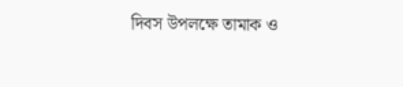দিবস উপলক্ষে তামাক ও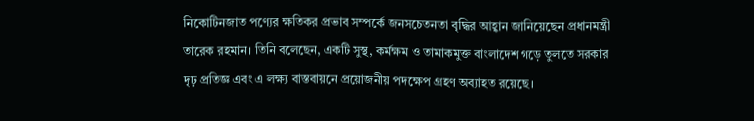নিকোটিনজাত পণ্যের ক্ষতিকর প্রভাব সম্পর্কে জনসচেতনতা বৃদ্ধির আহ্বান জানিয়েছেন প্রধানমন্ত্রী তারেক রহমান। তিনি বলেছেন, একটি সুস্থ, কর্মক্ষম ও তামাকমুক্ত বাংলাদেশ গড়ে তুলতে সরকার দৃঢ় প্রতিজ্ঞ এবং এ লক্ষ্য বাস্তবায়নে প্রয়োজনীয় পদক্ষেপ গ্রহণ অব্যাহত রয়েছে।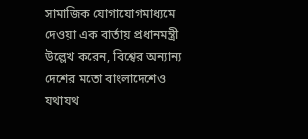সামাজিক যোগাযোগমাধ্যমে দেওয়া এক বার্তায় প্রধানমন্ত্রী উল্লেখ করেন, বিশ্বের অন্যান্য দেশের মতো বাংলাদেশেও যথাযথ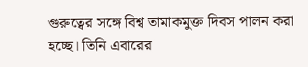গুরুত্বের সঙ্গে বিশ্ব তামাকমুক্ত দিবস পালন করা হচ্ছে। তিনি এবারের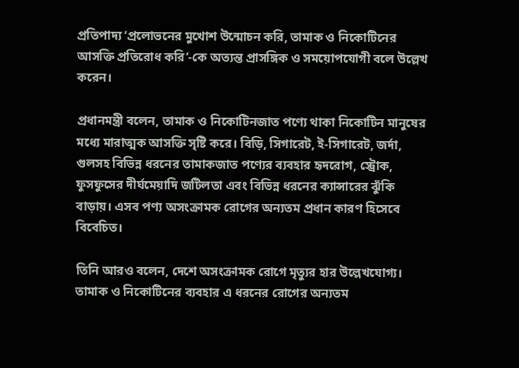প্রতিপাদ্য ‘প্রলোভনের মুখোশ উন্মোচন করি, তামাক ও নিকোটিনের আসক্তি প্রতিরোধ করি’-কে অত্যন্ত প্রাসঙ্গিক ও সময়োপযোগী বলে উল্লেখ করেন।

প্রধানমন্ত্রী বলেন, তামাক ও নিকোটিনজাত পণ্যে থাকা নিকোটিন মানুষের মধ্যে মারাত্মক আসক্তি সৃষ্টি করে। বিড়ি, সিগারেট, ই-সিগারেট, জর্দা, গুলসহ বিভিন্ন ধরনের তামাকজাত পণ্যের ব্যবহার হৃদরোগ, স্ট্রোক, ফুসফুসের দীর্ঘমেয়াদি জটিলতা এবং বিভিন্ন ধরনের ক্যান্সারের ঝুঁকি বাড়ায়। এসব পণ্য অসংক্রামক রোগের অন্যতম প্রধান কারণ হিসেবে বিবেচিত।

তিনি আরও বলেন, দেশে অসংক্রামক রোগে মৃত্যুর হার উল্লেখযোগ্য। তামাক ও নিকোটিনের ব্যবহার এ ধরনের রোগের অন্যতম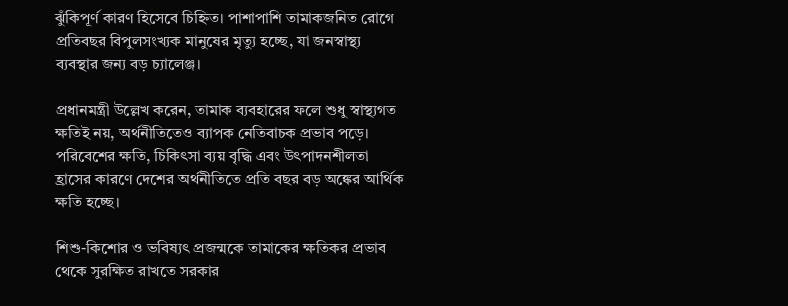ঝুঁকিপূর্ণ কারণ হিসেবে চিহ্নিত। পাশাপাশি তামাকজনিত রোগে প্রতিবছর বিপুলসংখ্যক মানুষের মৃত্যু হচ্ছে, যা জনস্বাস্থ্য ব্যবস্থার জন্য বড় চ্যালেঞ্জ।

প্রধানমন্ত্রী উল্লেখ করেন, তামাক ব্যবহারের ফলে শুধু স্বাস্থ্যগত ক্ষতিই নয়, অর্থনীতিতেও ব্যাপক নেতিবাচক প্রভাব পড়ে। পরিবেশের ক্ষতি, চিকিৎসা ব্যয় বৃদ্ধি এবং উৎপাদনশীলতা হ্রাসের কারণে দেশের অর্থনীতিতে প্রতি বছর বড় অঙ্কের আর্থিক ক্ষতি হচ্ছে।

শিশু-কিশোর ও ভবিষ্যৎ প্রজন্মকে তামাকের ক্ষতিকর প্রভাব থেকে সুরক্ষিত রাখতে সরকার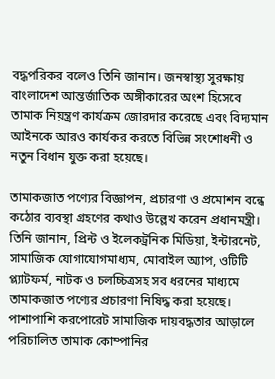বদ্ধপরিকর বলেও তিনি জানান। জনস্বাস্থ্য সুরক্ষায় বাংলাদেশ আন্তর্জাতিক অঙ্গীকারের অংশ হিসেবে তামাক নিয়ন্ত্রণ কার্যক্রম জোরদার করেছে এবং বিদ্যমান আইনকে আরও কার্যকর করতে বিভিন্ন সংশোধনী ও নতুন বিধান যুক্ত করা হয়েছে।

তামাকজাত পণ্যের বিজ্ঞাপন, প্রচারণা ও প্রমোশন বন্ধে কঠোর ব্যবস্থা গ্রহণের কথাও উল্লেখ করেন প্রধানমন্ত্রী। তিনি জানান, প্রিন্ট ও ইলেকট্রনিক মিডিয়া, ইন্টারনেট, সামাজিক যোগাযোগমাধ্যম, মোবাইল অ্যাপ, ওটিটি প্ল্যাটফর্ম, নাটক ও চলচ্চিত্রসহ সব ধরনের মাধ্যমে তামাকজাত পণ্যের প্রচারণা নিষিদ্ধ করা হয়েছে। পাশাপাশি করপোরেট সামাজিক দায়বদ্ধতার আড়ালে পরিচালিত তামাক কোম্পানির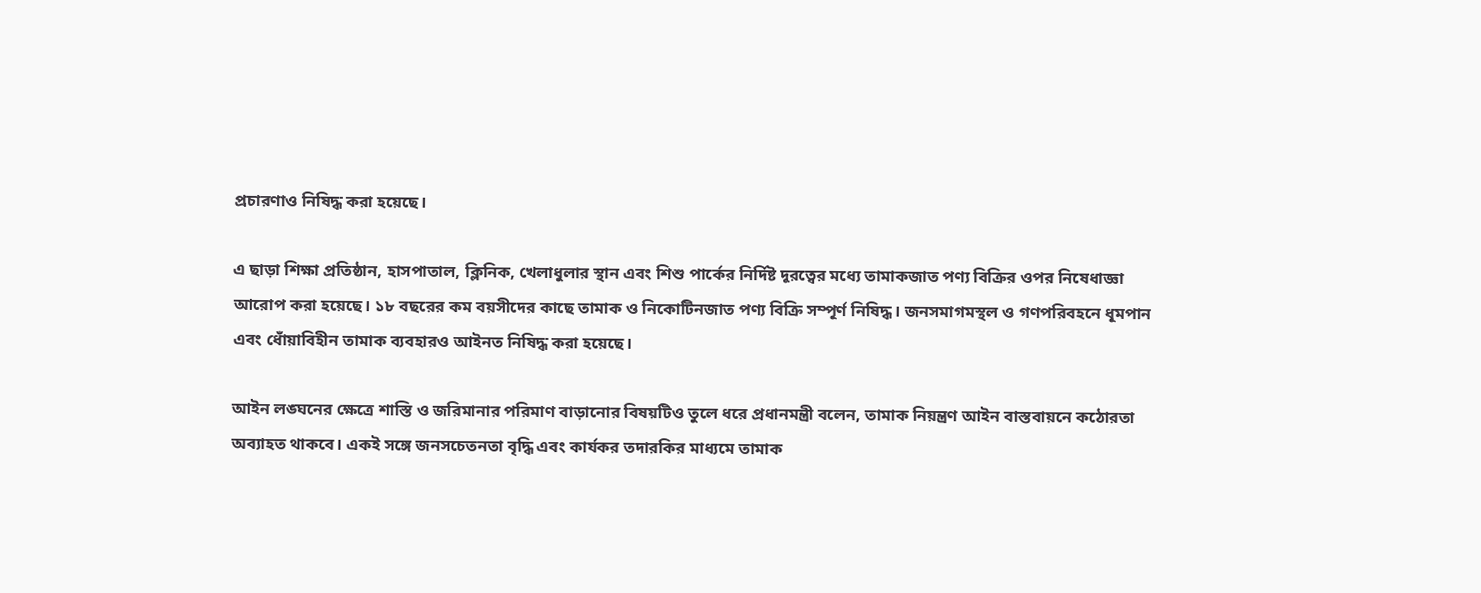প্রচারণাও নিষিদ্ধ করা হয়েছে।

এ ছাড়া শিক্ষা প্রতিষ্ঠান, হাসপাতাল, ক্লিনিক, খেলাধুলার স্থান এবং শিশু পার্কের নির্দিষ্ট দূরত্বের মধ্যে তামাকজাত পণ্য বিক্রির ওপর নিষেধাজ্ঞা আরোপ করা হয়েছে। ১৮ বছরের কম বয়সীদের কাছে তামাক ও নিকোটিনজাত পণ্য বিক্রি সম্পূর্ণ নিষিদ্ধ। জনসমাগমস্থল ও গণপরিবহনে ধূমপান এবং ধোঁয়াবিহীন তামাক ব্যবহারও আইনত নিষিদ্ধ করা হয়েছে।

আইন লঙ্ঘনের ক্ষেত্রে শাস্তি ও জরিমানার পরিমাণ বাড়ানোর বিষয়টিও তুলে ধরে প্রধানমন্ত্রী বলেন, তামাক নিয়ন্ত্রণ আইন বাস্তবায়নে কঠোরতা অব্যাহত থাকবে। একই সঙ্গে জনসচেতনতা বৃদ্ধি এবং কার্যকর তদারকির মাধ্যমে তামাক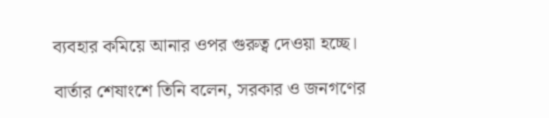ব্যবহার কমিয়ে আনার ওপর গুরুত্ব দেওয়া হচ্ছে।

বার্তার শেষাংশে তিনি বলেন, সরকার ও জনগণের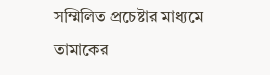সম্মিলিত প্রচেষ্টার মাধ্যমে তামাকের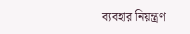ব্যবহার নিয়ন্ত্রণ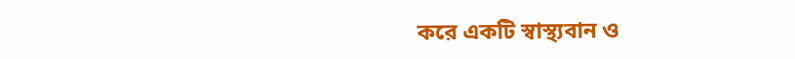করে একটি স্বাস্থ্যবান ও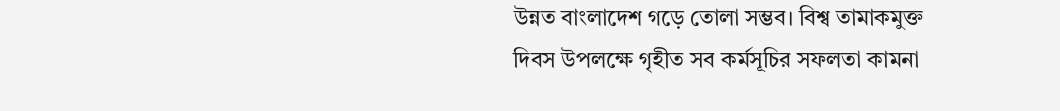উন্নত বাংলাদেশ গড়ে তোলা সম্ভব। বিশ্ব তামাকমুক্ত দিবস উপলক্ষে গৃহীত সব কর্মসূচির সফলতা কামনা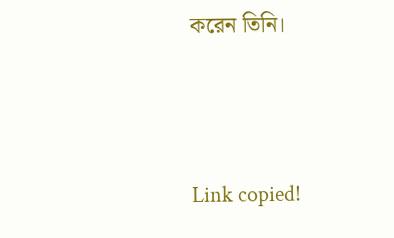করেন তিনি।





Link copied!